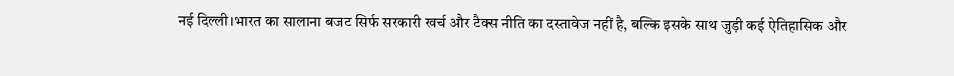नई दिल्ली।भारत का सालाना बजट सिर्फ सरकारी खर्च और टैक्स नीति का दस्तावेज नहीं है, बल्कि इसके साथ जुड़ी कई ऐतिहासिक और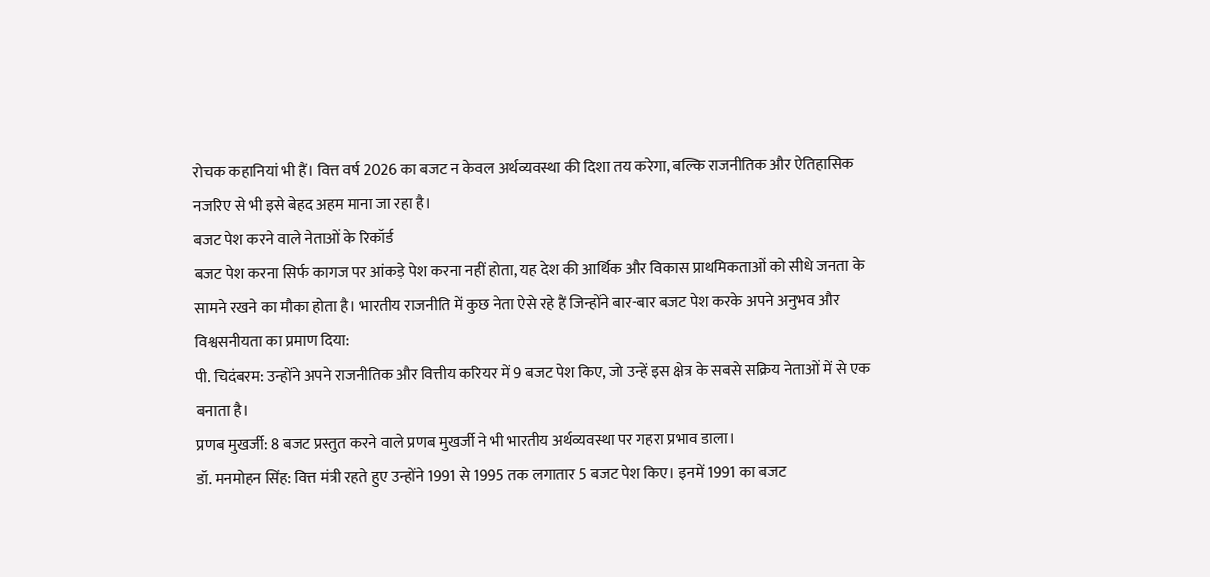रोचक कहानियां भी हैं। वित्त वर्ष 2026 का बजट न केवल अर्थव्यवस्था की दिशा तय करेगा, बल्कि राजनीतिक और ऐतिहासिक नजरिए से भी इसे बेहद अहम माना जा रहा है।
बजट पेश करने वाले नेताओं के रिकॉर्ड
बजट पेश करना सिर्फ कागज पर आंकड़े पेश करना नहीं होता, यह देश की आर्थिक और विकास प्राथमिकताओं को सीधे जनता के सामने रखने का मौका होता है। भारतीय राजनीति में कुछ नेता ऐसे रहे हैं जिन्होंने बार-बार बजट पेश करके अपने अनुभव और विश्वसनीयता का प्रमाण दिया:
पी. चिदंबरम: उन्होंने अपने राजनीतिक और वित्तीय करियर में 9 बजट पेश किए, जो उन्हें इस क्षेत्र के सबसे सक्रिय नेताओं में से एक बनाता है।
प्रणब मुखर्जी: 8 बजट प्रस्तुत करने वाले प्रणब मुखर्जी ने भी भारतीय अर्थव्यवस्था पर गहरा प्रभाव डाला।
डॉ. मनमोहन सिंह: वित्त मंत्री रहते हुए उन्होंने 1991 से 1995 तक लगातार 5 बजट पेश किए। इनमें 1991 का बजट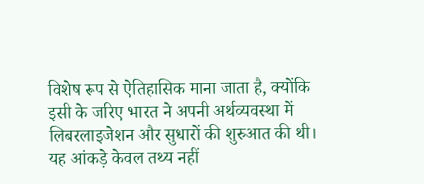विशेष रूप से ऐतिहासिक माना जाता है, क्योंकि इसी के जरिए भारत ने अपनी अर्थव्यवस्था में लिबरलाइजेशन और सुधारों की शुरुआत की थी।
यह आंकड़े केवल तथ्य नहीं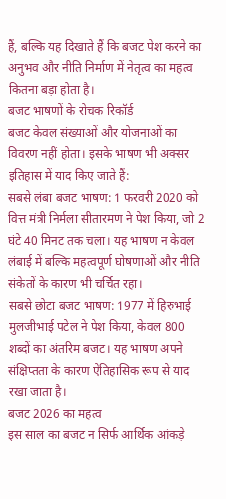हैं, बल्कि यह दिखाते हैं कि बजट पेश करने का अनुभव और नीति निर्माण में नेतृत्व का महत्व कितना बड़ा होता है।
बजट भाषणों के रोचक रिकॉर्ड
बजट केवल संख्याओं और योजनाओं का विवरण नहीं होता। इसके भाषण भी अक्सर इतिहास में याद किए जाते हैं:
सबसे लंबा बजट भाषण: 1 फरवरी 2020 को वित्त मंत्री निर्मला सीतारमण ने पेश किया, जो 2 घंटे 40 मिनट तक चला। यह भाषण न केवल लंबाई में बल्कि महत्वपूर्ण घोषणाओं और नीति संकेतों के कारण भी चर्चित रहा।
सबसे छोटा बजट भाषण: 1977 में हिरुभाई मुलजीभाई पटेल ने पेश किया, केवल 800 शब्दों का अंतरिम बजट। यह भाषण अपने संक्षिप्तता के कारण ऐतिहासिक रूप से याद रखा जाता है।
बजट 2026 का महत्व
इस साल का बजट न सिर्फ आर्थिक आंकड़े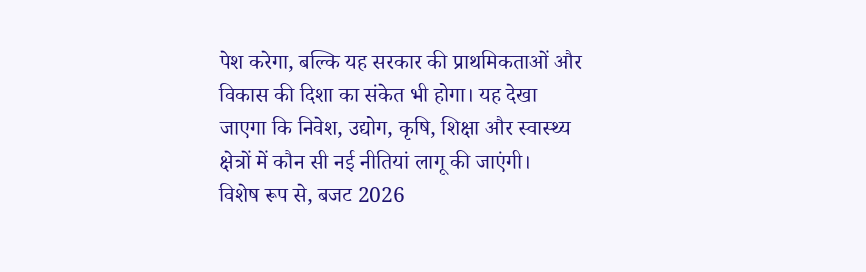पेश करेगा, बल्कि यह सरकार की प्राथमिकताओं और विकास की दिशा का संकेत भी होगा। यह देखा जाएगा कि निवेश, उद्योग, कृषि, शिक्षा और स्वास्थ्य क्षेत्रों में कौन सी नई नीतियां लागू की जाएंगी।
विशेष रूप से, बजट 2026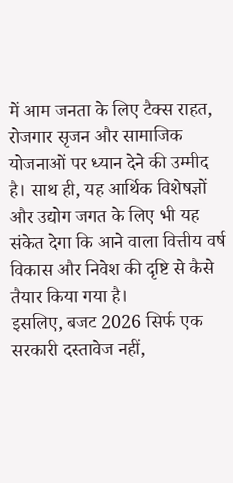में आम जनता के लिए टैक्स राहत, रोजगार सृजन और सामाजिक योजनाओं पर ध्यान देने की उम्मीद है। साथ ही, यह आर्थिक विशेषज्ञों और उद्योग जगत के लिए भी यह संकेत देगा कि आने वाला वित्तीय वर्ष विकास और निवेश की दृष्टि से कैसे तैयार किया गया है।
इसलिए, बजट 2026 सिर्फ एक सरकारी दस्तावेज नहीं,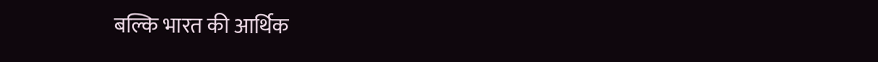बल्कि भारत की आर्थिक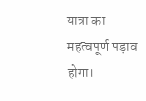यात्रा का महत्वपूर्ण पड़ाव होगा।